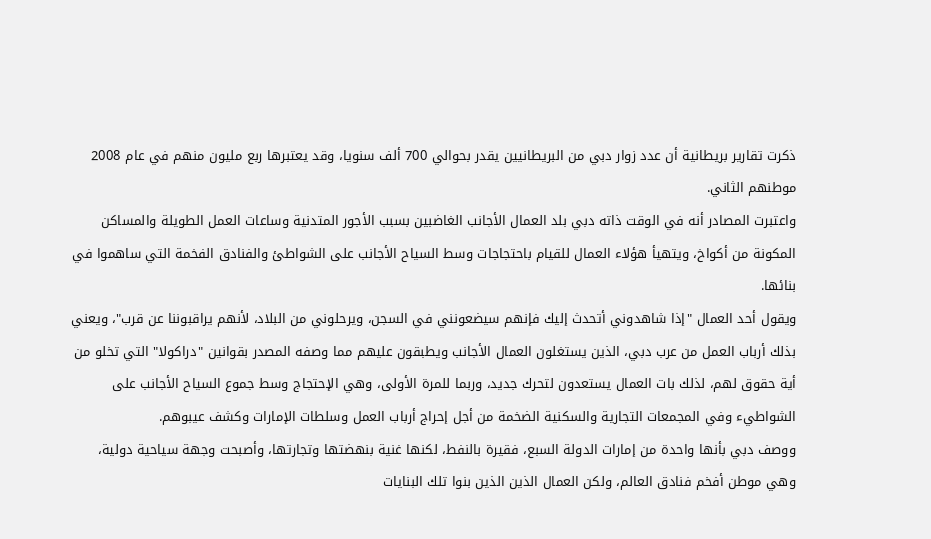ذكرت تقارير بريطانية أن عدد زوار دبي من البريطانيين يقدر بحوالي 700 ألف سنويا، وقد يعتبرها ربع مليون منهم في عام 2008 موطنهم الثاني.
واعتبرت المصادر أنه في الوقت ذاته دبي بلد العمال الأجانب الغاضبين بسبب الأجور المتدنية وساعات العمل الطويلة والمساكن المكونة من أكواخ، ويتهيأ هؤلاء العمال للقيام باحتجاجات وسط السياح الأجانب على الشواطئ والفنادق الفخمة التي ساهموا في بنائها.
ويقول أحد العمال "إذا شاهدوني أتحدث إليك فإنهم سيضعونني في السجن، ويرحلوني من البلاد، لأنهم يراقبوننا عن قرب"، ويعني بذلك أرباب العمل من عرب دبي، الذين يستغلون العمال الأجانب ويطبقون عليهم مما وصفه المصدر بقوانين "دراكولا" التي تخلو من أية حقوق لهم، لذلك بات العمال يستعدون لتحرك جديد، وربما للمرة الأولى، وهي الإحتجاج وسط جموع السياح الأجانب على الشواطيء وفي المجمعات التجارية والسكنية الضخمة من أجل إحراج أرباب العمل وسلطات الإمارات وكشف عيبوهم.
ووصف دبي بأنها واحدة من إمارات الدولة السبع، فقيرة بالنفط، لكنها غنية بنهضتها وتجارتها، وأصبحت وجهة سياحية دولية، وهي موطن أفخم فنادق العالم، ولكن العمال الذين الذين بنوا تلك البنايات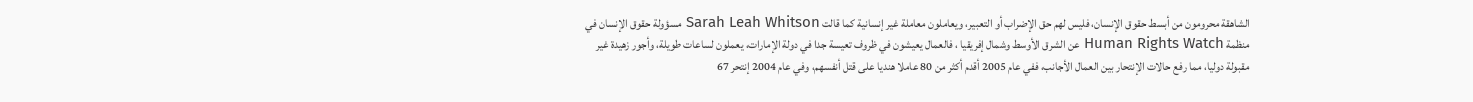الشاهقة محرومون من أبسط حقوق الإنسان، فليس لهم حق الإضراب أو التعبير، ويعاملون معاملة غير إنسانية كما قالت Sarah Leah Whitson مسؤولة حقوق الإنسان في منظمة Human Rights Watch عن الشرق الأوسط وشمال إفريقيا ، فالعمال يعيشون في ظروف تعيسة جدا في دولة الإمارات، يعملون لساعات طويلة، وأجور زهيدة غير مقبولة دوليا، مما رفع حالات الإنتحار بين العمال الأجانب، ففي عام 2005 أقدم أكثر من 80 عاملا هنديا على قتل أنفسهم، وفي عام 2004 إنتحر 67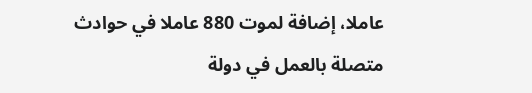عاملا، إضافة لموت 880 عاملا في حوادث متصلة بالعمل في دولة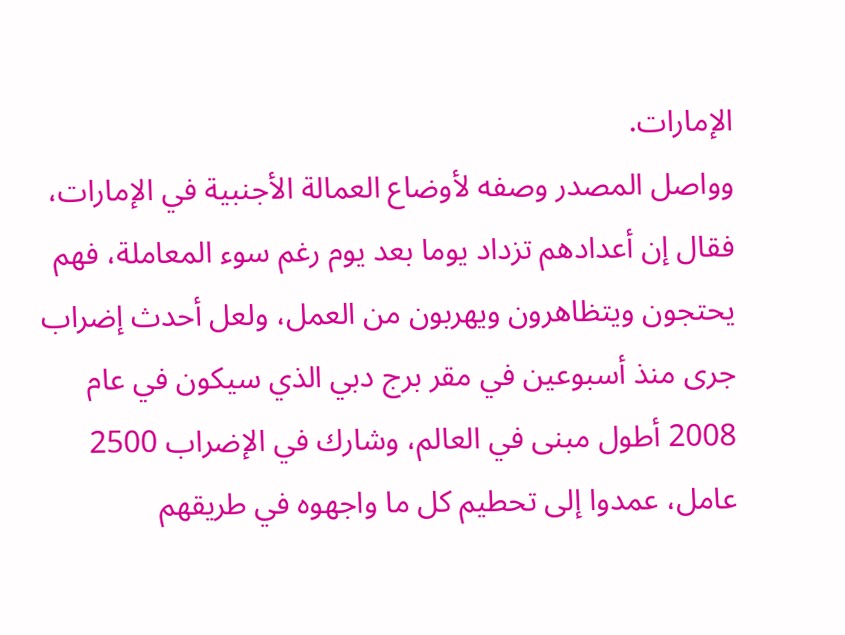الإمارات.
وواصل المصدر وصفه لأوضاع العمالة الأجنبية في الإمارات، فقال إن أعدادهم تزداد يوما بعد يوم رغم سوء المعاملة، فهم يحتجون ويتظاهرون ويهربون من العمل، ولعل أحدث إضراب جرى منذ أسبوعين في مقر برج دبي الذي سيكون في عام 2008 أطول مبنى في العالم، وشارك في الإضراب 2500 عامل، عمدوا إلى تحطيم كل ما واجهوه في طريقهم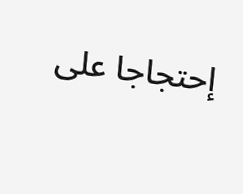إحتجاجا على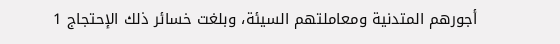أجورهم المتدنية ومعاملتهم السيئة، وبلغت خسائر ذلك الإحتجاج 1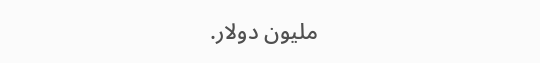مليون دولار.